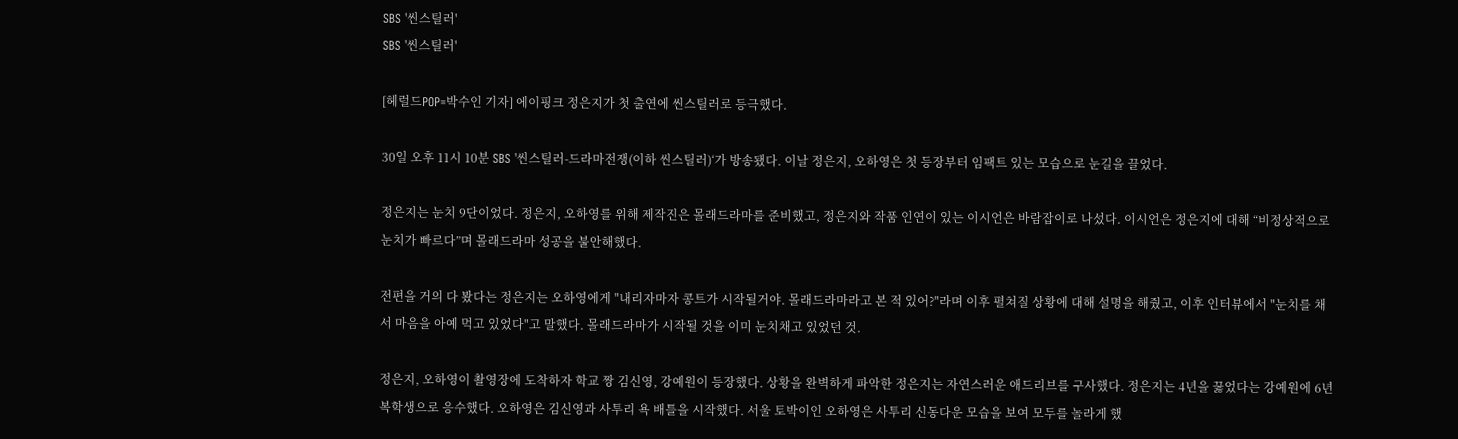SBS '씬스틸러'
SBS '씬스틸러'

[헤럴드POP=박수인 기자] 에이핑크 정은지가 첫 출연에 씬스틸러로 등극했다.

30일 오후 11시 10분 SBS '씬스틸러-드라마전쟁(이하 씬스틸러)‘가 방송됐다. 이날 정은지, 오하영은 첫 등장부터 임팩트 있는 모습으로 눈길을 끌었다.

정은지는 눈치 9단이었다. 정은지, 오하영를 위해 제작진은 몰래드라마를 준비했고, 정은지와 작품 인연이 있는 이시언은 바람잡이로 나섰다. 이시언은 정은지에 대해 “비정상적으로 눈치가 빠르다”며 몰래드라마 성공을 불안해했다.

전편을 거의 다 봤다는 정은지는 오하영에게 "내리자마자 콩트가 시작될거야. 몰래드라마라고 본 적 있어?"라며 이후 펼쳐질 상황에 대해 설명을 해줬고, 이후 인터뷰에서 "눈치를 채서 마음을 아예 먹고 있었다"고 말했다. 몰래드라마가 시작될 것을 이미 눈치채고 있었던 것.

정은지, 오하영이 촬영장에 도착하자 학교 짱 김신영, 강예원이 등장했다. 상황을 완벽하게 파악한 정은지는 자연스러운 애드리브를 구사했다. 정은지는 4년을 꿇었다는 강예원에 6년 복학생으로 응수했다. 오하영은 김신영과 사투리 욕 배틀을 시작했다. 서울 토박이인 오하영은 사투리 신동다운 모습을 보여 모두를 놀라게 했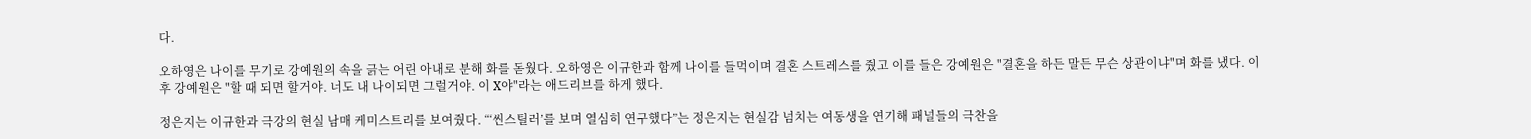다.

오하영은 나이를 무기로 강예원의 속을 긁는 어린 아내로 분해 화를 돋웠다. 오하영은 이규한과 함께 나이를 들먹이며 결혼 스트레스를 줬고 이를 들은 강예원은 "결혼을 하든 말든 무슨 상관이냐"며 화를 냈다. 이후 강예원은 "할 때 되면 할거야. 너도 내 나이되면 그럴거야. 이 X야"라는 애드리브를 하게 했다.

정은지는 이규한과 극강의 현실 남매 케미스트리를 보여줬다. “‘씬스틸러’를 보며 열심히 연구했다”는 정은지는 현실감 넘치는 여동생을 연기해 패널들의 극찬을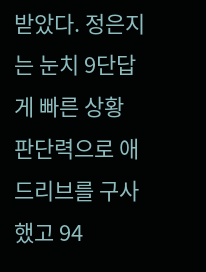받았다. 정은지는 눈치 9단답게 빠른 상황 판단력으로 애드리브를 구사했고 94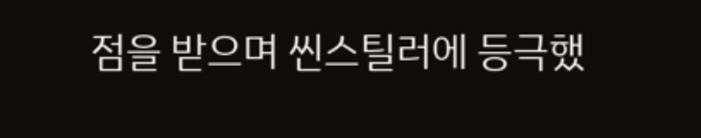점을 받으며 씬스틸러에 등극했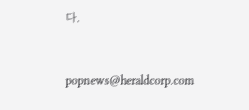다.


popnews@heraldcorp.com